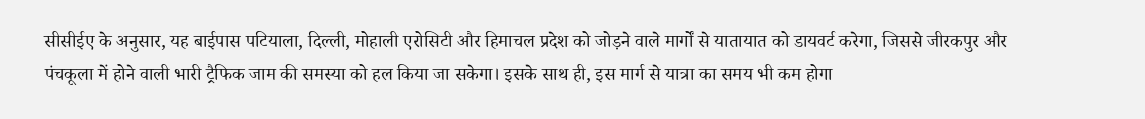सीसीईए के अनुसार, यह बाईपास पटियाला, दिल्ली, मोहाली एरोसिटी और हिमाचल प्रदेश को जोड़ने वाले मार्गों से यातायात को डायवर्ट करेगा, जिससे जीरकपुर और पंचकूला में होने वाली भारी ट्रैफिक जाम की समस्या को हल किया जा सकेगा। इसके साथ ही, इस मार्ग से यात्रा का समय भी कम होगा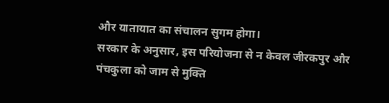और यातायात का संचालन सुगम होगा।
सरकार के अनुसार, इस परियोजना से न केवल जीरकपुर और पंचकुला को जाम से मुक्ति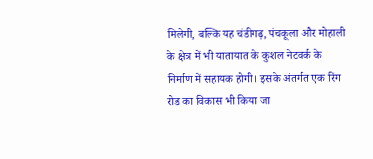मिलेगी, बल्कि यह चंडीगढ़, पंचकूला और मोहाली के क्षेत्र में भी यातायात के कुशल नेटवर्क के निर्माण में सहायक होगी। इसके अंतर्गत एक रिंग रोड का विकास भी किया जा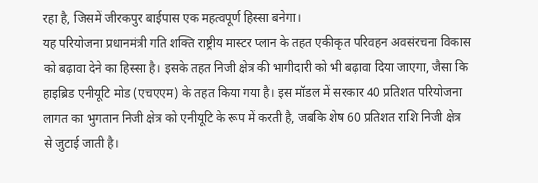रहा है, जिसमें जीरकपुर बाईपास एक महत्वपूर्ण हिस्सा बनेगा।
यह परियोजना प्रधानमंत्री गति शक्ति राष्ट्रीय मास्टर प्लान के तहत एकीकृत परिवहन अवसंरचना विकास को बढ़ावा देने का हिस्सा है। इसके तहत निजी क्षेत्र की भागीदारी को भी बढ़ावा दिया जाएगा, जैसा कि हाइब्रिड एनीयूटि मोड (एचएएम) के तहत किया गया है। इस मॉडल में सरकार 40 प्रतिशत परियोजना लागत का भुगतान निजी क्षेत्र को एनीयूटि के रूप में करती है, जबकि शेष 60 प्रतिशत राशि निजी क्षेत्र से जुटाई जाती है।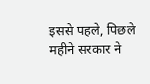इससे पहले, पिछले महीने सरकार ने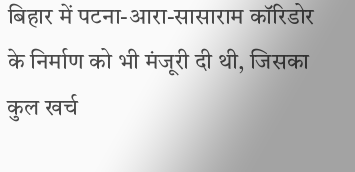बिहार में पटना-आरा-सासाराम कॉरिडोर के निर्माण को भी मंजूरी दी थी, जिसका कुल खर्च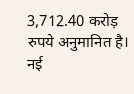3,712.40 करोड़ रुपये अनुमानित है।
नई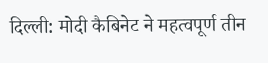दिल्ली: मोदी कैबिनेट ने महत्वपूर्ण तीन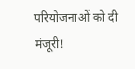परियोजनाओं को दी मंजूरी!